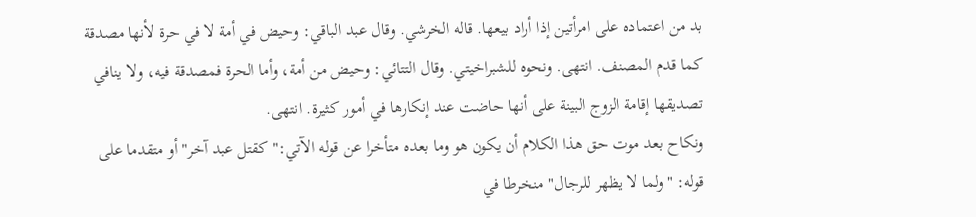بد من اعتماده على امرأتين إذا أراد بيعها. قاله الخرشي. وقال عبد الباقي: وحيض في أمة لا في حرة لأنها مصدقة كما قدم المصنف. انتهى. ونحوه للشبراخيتي. وقال التتائي: وحيض من أمة، وأما الحرة فمصدقة فيه، ولا ينافي تصديقها إقامة الزوج البينة على أنها حاضت عند إنكارها في أمور كثيرة. انتهى.
ونكاح بعد موت حق هذا الكلام أن يكون هو وما بعده متأخرا عن قوله الآتي:"كقتل عبد آخر" أو متقدما على قوله: "ولما لا يظهر للرجال" منخرطا في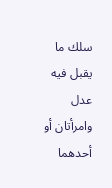سلك ما يقبل فيه عدل وامرأتان أو أحدهما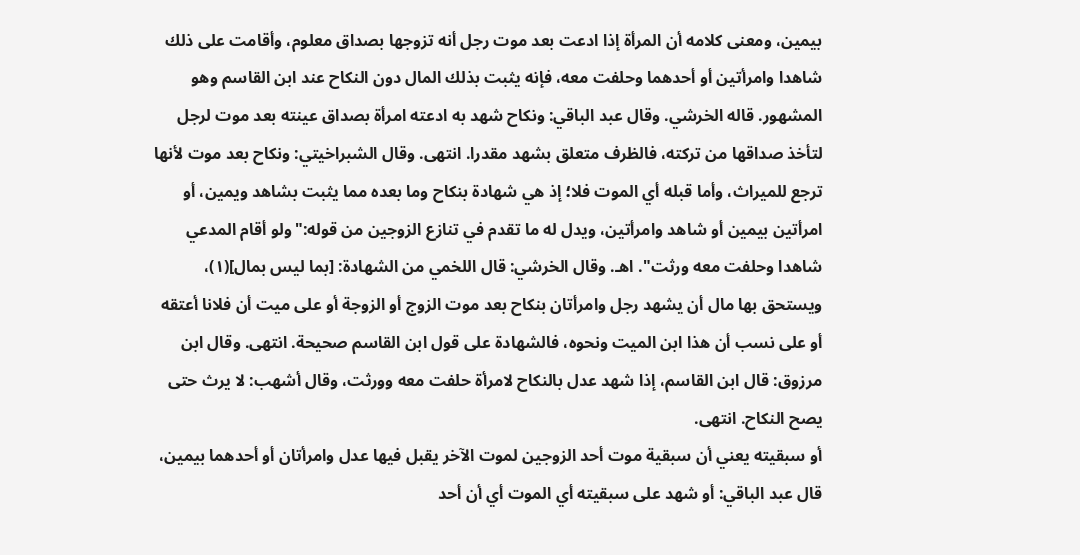بيمين، ومعنى كلامه أن المرأة إذا ادعت بعد موت رجل أنه تزوجها بصداق معلوم، وأقامت على ذلك شاهدا وامرأتين أو أحدهما وحلفت معه، فإنه يثبت بذلك المال دون النكاح عند ابن القاسم وهو المشهور. قاله الخرشي. وقال عبد الباقي: ونكاح شهد به ادعته امرأة بصداق عينته بعد موت لرجل لتأخذ صداقها من تركته، فالظرف متعلق بشهد مقدرا. انتهى. وقال الشبراخيتي: ونكاح بعد موت لأنها ترجع للميراث، وأما قبله أي الموت فلا؛ إذ هي شهادة بنكاح وما بعده مما يثبت بشاهد ويمين، أو امرأتين بيمين أو شاهد وامرأتين، ويدل له ما تقدم في تنازع الزوجين من قوله:"ولو أقام المدعي شاهدا وحلفت معه ورثت". اهـ. وقال الخرشي: قال اللخمي من الشهادة: [بما ليس بمال](١)، ويستحق بها مال أن يشهد رجل وامرأتان بنكاح بعد موت الزوج أو الزوجة أو على ميت أن فلانا أعتقه أو على نسب أن هذا ابن الميت ونحوه، فالشهادة على قول ابن القاسم صحيحة. انتهى. وقال ابن مرزوق: قال ابن القاسم، إذا شهد عدل بالنكاح لامرأة حلفت معه وورثت، وقال أشهب: لا يرث حتى يصح النكاح. انتهى.
أو سبقيته يعني أن سبقية موت أحد الزوجين لموت الآخر يقبل فيها عدل وامرأتان أو أحدهما بيمين، قال عبد الباقي: أو شهد على سبقيته أي الموت أي أن أحد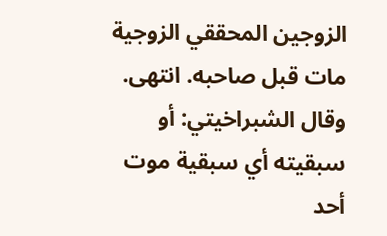الزوجين المحققي الزوجية مات قبل صاحبه. انتهى. وقال الشبراخيتي: أو سبقيته أي سبقية موت أحد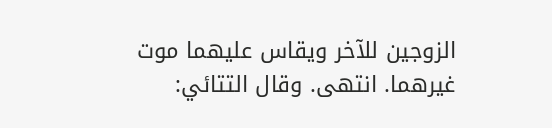الزوجين للآخر ويقاس عليهما موت غيرهما. انتهى. وقال التتائي: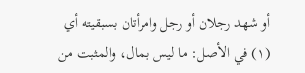أو شهد رجلان أو رجل وامرأتان بسبقيته أي
(١) في الأصل: ما ليس بمال، والمثبت من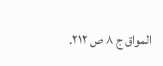المواق ج ٨ ص ٢١٢.